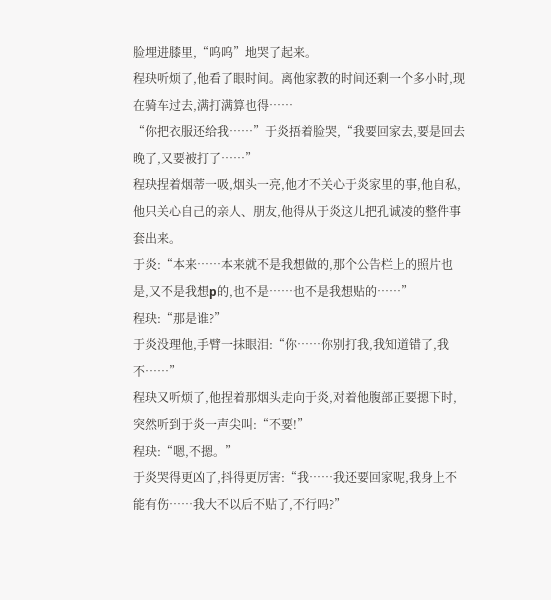脸埋进膝里,“呜呜”地哭了起来。
程玦听烦了,他看了眼时间。离他家教的时间还剩一个多小时,现在骑车过去,满打满算也得……
“你把衣服还给我……”于炎捂着脸哭,“我要回家去,要是回去晚了,又要被打了……”
程玦捏着烟蒂一吸,烟头一亮,他才不关心于炎家里的事,他自私,他只关心自己的亲人、朋友,他得从于炎这儿把孔诚凌的整件事套出来。
于炎:“本来……本来就不是我想做的,那个公告栏上的照片也是,又不是我想p的,也不是……也不是我想贴的……”
程玦:“那是谁?”
于炎没理他,手臂一抹眼泪:“你……你别打我,我知道错了,我不……”
程玦又听烦了,他捏着那烟头走向于炎,对着他腹部正要摁下时,突然听到于炎一声尖叫:“不要!”
程玦:“嗯,不摁。”
于炎哭得更凶了,抖得更厉害:“我……我还要回家呢,我身上不能有伤……我大不以后不贴了,不行吗?”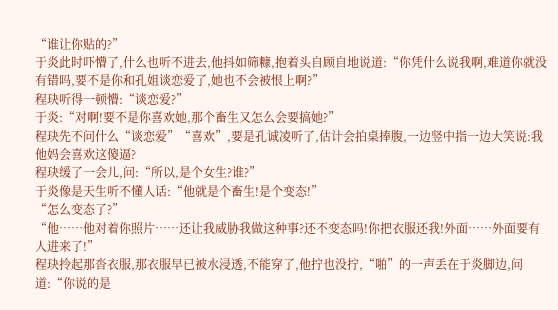“谁让你贴的?”
于炎此时吓懵了,什么也听不进去,他抖如筛糠,抱着头自顾自地说道:“你凭什么说我啊,难道你就没有错吗,要不是你和孔姐谈恋爱了,她也不会被恨上啊?”
程玦听得一顿懵:“谈恋爱?”
于炎:“对啊!要不是你喜欢她,那个畜生又怎么会要搞她?”
程玦先不问什么“谈恋爱”“喜欢”,要是孔诚凌听了,估计会拍桌捧腹,一边竖中指一边大笑说:我他妈会喜欢这傻逼?
程玦缓了一会儿,问:“所以,是个女生?谁?”
于炎像是天生听不懂人话:“他就是个畜生!是个变态!”
“怎么变态了?”
“他……他对着你照片……还让我威胁我做这种事?还不变态吗!你把衣服还我!外面……外面要有人进来了!”
程玦拎起那沓衣服,那衣服早已被水浸透,不能穿了,他拧也没拧,“啪”的一声丢在于炎脚边,问道:“你说的是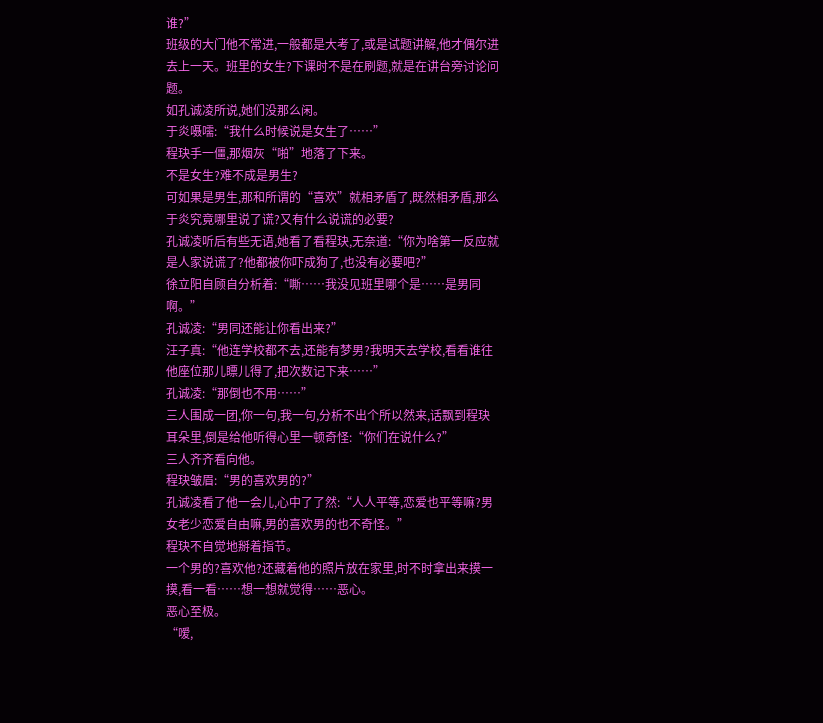谁?”
班级的大门他不常进,一般都是大考了,或是试题讲解,他才偶尔进去上一天。班里的女生?下课时不是在刷题,就是在讲台旁讨论问题。
如孔诚凌所说,她们没那么闲。
于炎嗫嚅:“我什么时候说是女生了……”
程玦手一僵,那烟灰“啪”地落了下来。
不是女生?难不成是男生?
可如果是男生,那和所谓的“喜欢”就相矛盾了,既然相矛盾,那么于炎究竟哪里说了谎?又有什么说谎的必要?
孔诚凌听后有些无语,她看了看程玦,无奈道:“你为啥第一反应就是人家说谎了?他都被你吓成狗了,也没有必要吧?”
徐立阳自顾自分析着:“嘶……我没见班里哪个是……是男同啊。”
孔诚凌:“男同还能让你看出来?”
汪子真:“他连学校都不去,还能有梦男?我明天去学校,看看谁往他座位那儿瞟儿得了,把次数记下来……”
孔诚凌:“那倒也不用……”
三人围成一团,你一句,我一句,分析不出个所以然来,话飘到程玦耳朵里,倒是给他听得心里一顿奇怪:“你们在说什么?”
三人齐齐看向他。
程玦皱眉:“男的喜欢男的?”
孔诚凌看了他一会儿,心中了了然:“人人平等,恋爱也平等嘛?男女老少恋爱自由嘛,男的喜欢男的也不奇怪。”
程玦不自觉地掰着指节。
一个男的?喜欢他?还藏着他的照片放在家里,时不时拿出来摸一摸,看一看……想一想就觉得……恶心。
恶心至极。
“嗳,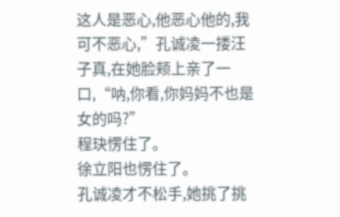这人是恶心,他恶心他的,我可不恶心,”孔诚凌一搂汪子真,在她脸颊上亲了一口,“呐,你看,你妈妈不也是女的吗?”
程玦愣住了。
徐立阳也愣住了。
孔诚凌才不松手,她挑了挑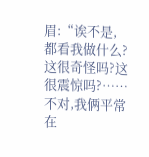眉:“诶不是,都看我做什么?这很奇怪吗?这很震惊吗?……不对,我俩平常在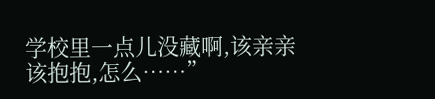学校里一点儿没藏啊,该亲亲该抱抱,怎么……”